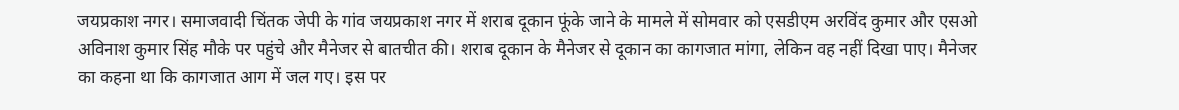जयप्रकाश नगर। समाजवादी चिंतक जेपी के गांव जयप्रकाश नगर में शराब दूकान फूंके जाने के मामले में सोमवार को एसडीएम अरविंद कुमार और एसओ अविनाश कुमार सिंह मौके पर पहुंचे और मैनेजर से बातचीत की। शराब दूकान के मैनेजर से दूकान का कागजात मांगा, लेकिन वह नहीं दिखा पाए। मैनेजर का कहना था कि कागजात आग में जल गए। इस पर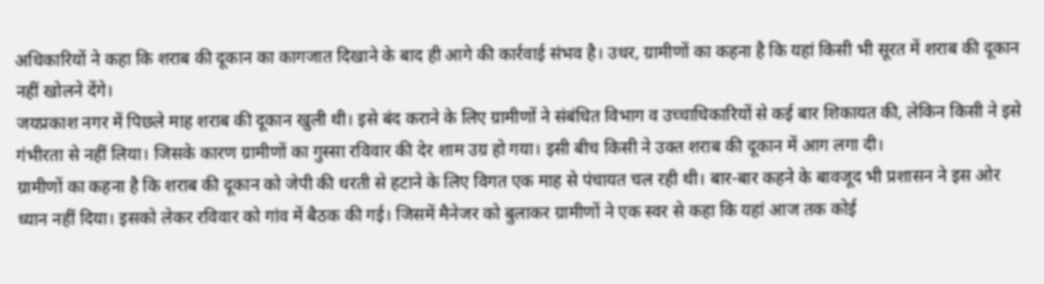अधिकारियों ने कहा कि शराब की दूकान का कागजात दिखाने के बाद ही आगे की कार्रवाई संभव है। उधर, ग्रामीणों का कहना है कि यहां किसी भी सूरत में शराब की दूकान नहीं खोलने देंगे।
जयप्रकाश नगर में पिछले माह शराब की दूकान खुली थी। इसे बंद कराने के लिए ग्रामीणों ने संबंधित विभाग व उच्चाधिकारियों से कई बार शिकायत की, लेकिन किसी ने इसे गंभीरता से नहीं लिया। जिसके कारण ग्रामीणों का गुस्सा रविवार की देर शाम उग्र हो गया। इसी बीच किसी ने उक्त शराब की दूकान में आग लगा दी।
ग्रामीणों का कहना है कि शराब की दूकान को जेपी की धरती से हटाने के लिए विगत एक माह से पंचायत चल रही थी। बार-बार कहने के बावजूद भी प्रशासन ने इस ओर ध्यान नहीं दिया। इसको लेकर रविवार को गांव में बैठक की गई। जिसमें मैनेजर को बुलाकर ग्रामीणों ने एक स्वर से कहा कि यहां आज तक कोई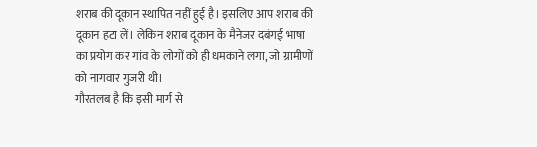शराब की दूकान स्थापित नहीं हुई है। इसलिए आप शराब की दूकान हटा लें। लेकिन शराब दूकान के मैनेजर दबंगई भाषा का प्रयोग कर गांव के लोगों को ही धमकाने लगा, जो ग्रामीणों को नागवार गुजरी थी।
गौरतलब है कि इसी मार्ग से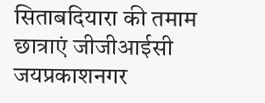सिताबदियारा की तमाम छात्राएं जीजीआईसी जयप्रकाशनगर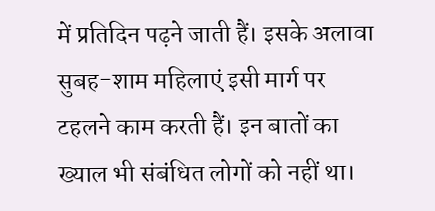में प्रतिदिन पढ़ने जाती हैं। इसके अलावा सुबह-शाम महिलाएं इसी मार्ग पर टहलने काम करती हैं। इन बातों का ख्याल भी संबंधित लोगों को नहीं था।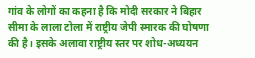गांव के लोगों का कहना है कि मोदी सरकार ने बिहार सीमा के लाला टोला में राष्ट्रीय जेपी स्मारक की घोषणा की है। इसके अलावा राष्ट्रीय स्तर पर शोध-अध्ययन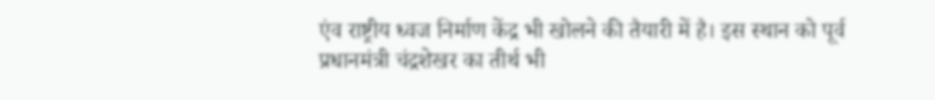एंव राष्ट्रीय ध्वज निर्माण केंद्र भी खोलने की तैयारी में है। इस स्थान को पूर्व प्रधानमंत्री चंद्रशेखर का तीर्थ भी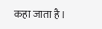कहा जाता है।